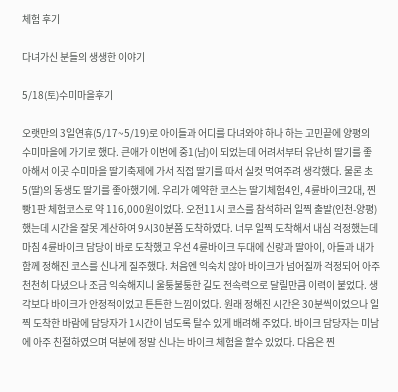체험 후기

다녀가신 분들의 생생한 이야기

5/18(토)수미마을후기

오랫만의 3일연휴(5/17~5/19)로 아이들과 어디를 다녀와야 하나 하는 고민끝에 양평의 수미마을에 가기로 했다. 큰애가 이번에 중1(남)이 되었는데 어려서부터 유난히 딸기를 좋아해서 이곳 수미마을 딸기축제에 가서 직접 딸기를 따서 실컷 먹여주려 생각했다. 물론 초5(딸)의 동생도 딸기를 좋아했기에. 우리가 예약한 코스는 딸기체험4인, 4륜바이크2대, 찐빵1판 체험코스로 약 116,000원이었다. 오전11시 코스를 참석하러 일찍 출발(인천-양평)했는데 시간을 잘못 계산하여 9시30분쯤 도착하였다. 너무 일찍 도착해서 내심 걱정했는데 마침 4륜바이크 담당이 바로 도착했고 우선 4륜바이크 두대에 신랑과 딸아이, 아들과 내가 함께 정해진 코스를 신나게 질주했다. 처음엔 익숙치 않아 바이크가 넘어질까 걱정되어 아주 천천히 다녔으나 조금 익숙해지니 울퉁불퉁한 길도 전속력으로 달릴만큼 이력이 붙었다. 생각보다 바이크가 안정적이었고 튼튼한 느낌이었다. 원래 정해진 시간은 30분씩이었으나 일찍 도착한 바람에 담당자가 1시간이 넘도록 탈수 있게 배려해 주었다. 바이크 담당자는 미남에 아주 친절하였으며 덕분에 정말 신나는 바이크 체험을 할수 있었다. 다음은 찐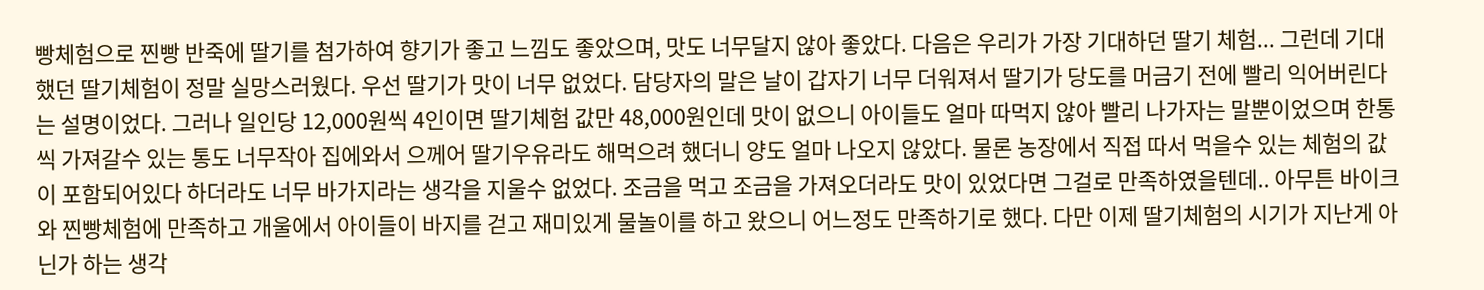빵체험으로 찐빵 반죽에 딸기를 첨가하여 향기가 좋고 느낌도 좋았으며, 맛도 너무달지 않아 좋았다. 다음은 우리가 가장 기대하던 딸기 체험... 그런데 기대했던 딸기체험이 정말 실망스러웠다. 우선 딸기가 맛이 너무 없었다. 담당자의 말은 날이 갑자기 너무 더워져서 딸기가 당도를 머금기 전에 빨리 익어버린다는 설명이었다. 그러나 일인당 12,000원씩 4인이면 딸기체험 값만 48,000원인데 맛이 없으니 아이들도 얼마 따먹지 않아 빨리 나가자는 말뿐이었으며 한통씩 가져갈수 있는 통도 너무작아 집에와서 으께어 딸기우유라도 해먹으려 했더니 양도 얼마 나오지 않았다. 물론 농장에서 직접 따서 먹을수 있는 체험의 값이 포함되어있다 하더라도 너무 바가지라는 생각을 지울수 없었다. 조금을 먹고 조금을 가져오더라도 맛이 있었다면 그걸로 만족하였을텐데.. 아무튼 바이크와 찐빵체험에 만족하고 개울에서 아이들이 바지를 걷고 재미있게 물놀이를 하고 왔으니 어느정도 만족하기로 했다. 다만 이제 딸기체험의 시기가 지난게 아닌가 하는 생각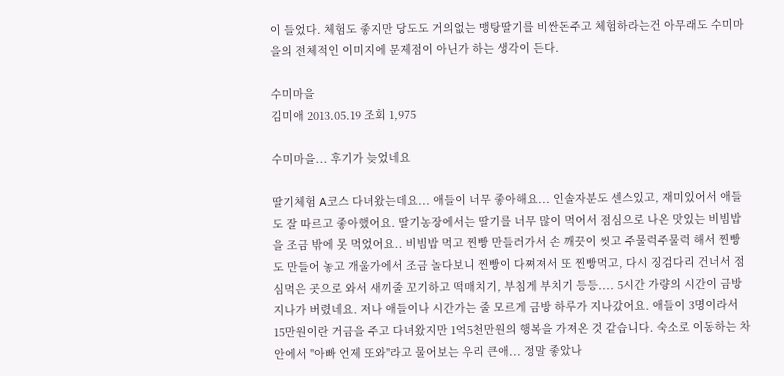이 들었다. 체험도 좋지만 당도도 거의없는 맹탕딸기를 비싼돈주고 체험하라는건 아무래도 수미마을의 전체적인 이미지에 문제점이 아닌가 하는 생각이 든다.

수미마을
김미애 2013.05.19 조회 1,975

수미마을... 후기가 늦었네요

딸기체험 A코스 다녀왔는데요... 애들이 너무 좋아해요... 인솔자분도 센스있고, 재미있어서 애들도 잘 따르고 좋아했어요. 딸기농장에서는 딸기를 너무 많이 먹어서 점심으로 나온 맛있는 비빔밥을 조금 밖에 못 먹었어요.. 비빔밥 먹고 찐빵 만들러가서 손 깨끗이 씻고 주물럭주물럭 해서 찐빵도 만들어 놓고 개울가에서 조금 놀다보니 찐빵이 다쪄져서 또 찐빵먹고, 다시 징검다리 건너서 점심먹은 곳으로 와서 새끼줄 꼬기하고 떡매치기, 부침게 부치기 등등.... 5시간 가량의 시간이 금방 지나가 버렸네요. 저나 애들이나 시간가는 줄 모르게 금방 하루가 지나갔어요. 애들이 3명이라서 15만원이란 거금을 주고 다녀왔지만 1억5천만원의 행복을 가져온 것 같습니다. 숙소로 이동하는 차 안에서 "아빠 언제 또와"라고 물어보는 우리 큰애... 정말 좋았나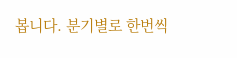봅니다. 분기별로 한번씩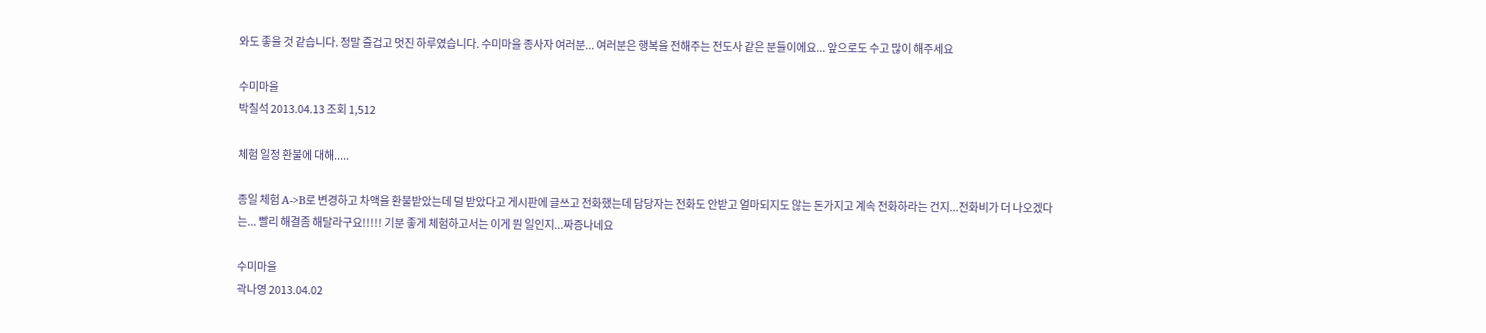와도 좋을 것 같습니다. 정말 즐겁고 멋진 하루였습니다. 수미마을 종사자 여러분... 여러분은 행복을 전해주는 전도사 같은 분들이에요... 앞으로도 수고 많이 해주세요

수미마을
박칠석 2013.04.13 조회 1,512

체험 일정 환불에 대해.....

종일 체험 A->B로 변경하고 차액을 환불받았는데 덜 받았다고 게시판에 글쓰고 전화했는데 담당자는 전화도 안받고 얼마되지도 않는 돈가지고 계속 전화하라는 건지...전화비가 더 나오겠다는... 빨리 해결좀 해달라구요!!!!! 기분 좋게 체험하고서는 이게 뭔 일인지...짜증나네요

수미마을
곽나영 2013.04.02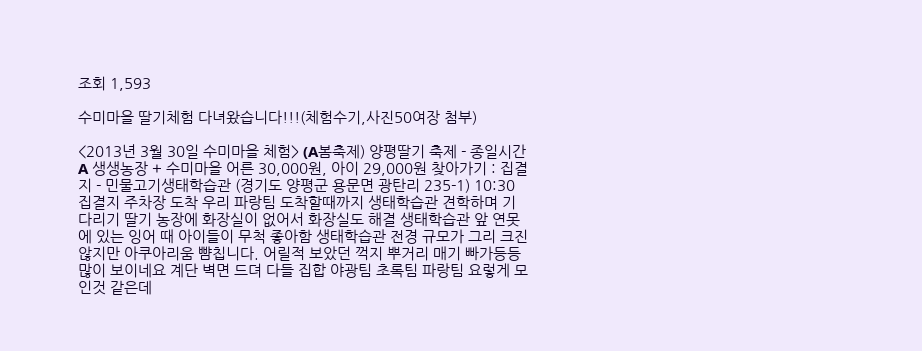조회 1,593

수미마을 딸기체험 다녀왔습니다!!!(체험수기,사진50여장 첨부)

<2013년 3월 30일 수미마을 체험> (A봄축제) 양평딸기 축제 - 종일시간A 생생농장 + 수미마을 어른 30,000원, 아이 29,000원 찾아가기 : 집결지 - 민물고기생태학습관 (경기도 양평군 용문면 광탄리 235-1) 10:30 집결지 주차장 도착 우리 파랑팀 도착할때까지 생태학습관 견학하며 기다리기 딸기 농장에 화장실이 없어서 화장실도 해결 생태학습관 앞 연못에 있는 잉어 때 아이들이 무척 좋아함 생태학습관 전경 규모가 그리 크진 않지만 아쿠아리움 뺨칩니다. 어릴적 보았던 꺽지 뿌거리 매기 빠가등등 많이 보이네요 계단 벽면 드뎌 다들 집합 야광팀 초록팀 파랑팀 요렇게 모인것 같은데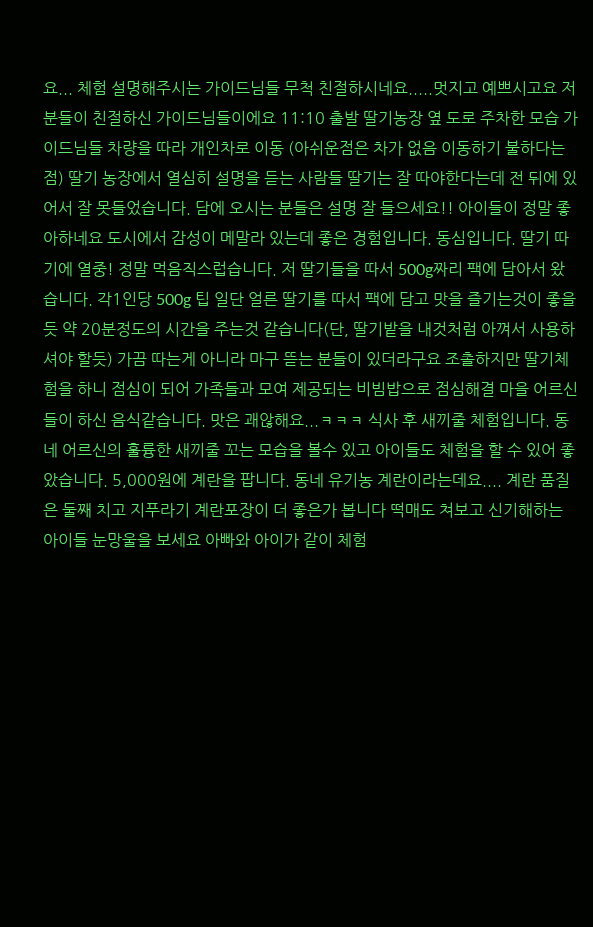요... 체험 설명해주시는 가이드님들 무척 친절하시네요.....멋지고 예쁘시고요 저 분들이 친절하신 가이드님들이에요 11:10 출발 딸기농장 옆 도로 주차한 모습 가이드님들 차량을 따라 개인차로 이동 (아쉬운점은 차가 없음 이동하기 불하다는점) 딸기 농장에서 열심히 설명을 듣는 사람들 딸기는 잘 따야한다는데 전 뒤에 있어서 잘 못들었습니다. 담에 오시는 분들은 설명 잘 들으세요!! 아이들이 정말 좋아하네요 도시에서 감성이 메말라 있는데 좋은 경험입니다. 동심입니다. 딸기 따기에 열중! 정말 먹음직스럽습니다. 저 딸기들을 따서 500g짜리 팩에 담아서 왔습니다. 각1인당 500g 팁 일단 얼른 딸기를 따서 팩에 담고 맛을 즐기는것이 좋을듯 약 20분정도의 시간을 주는것 같습니다(단, 딸기밭을 내것처럼 아껴서 사용하셔야 할듯) 가끔 따는게 아니라 마구 뜯는 분들이 있더라구요 조촐하지만 딸기체험을 하니 점심이 되어 가족들과 모여 제공되는 비빔밥으로 점심해결 마을 어르신들이 하신 음식같습니다. 맛은 괘않해요...ㅋㅋㅋ 식사 후 새끼줄 체험입니다. 동네 어르신의 훌륭한 새끼줄 꼬는 모습을 볼수 있고 아이들도 체험을 할 수 있어 좋았습니다. 5,000원에 계란을 팝니다. 동네 유기농 계란이라는데요.... 계란 품질은 둘째 치고 지푸라기 계란포장이 더 좋은가 봅니다 떡매도 쳐보고 신기해하는 아이들 눈망울을 보세요 아빠와 아이가 같이 체험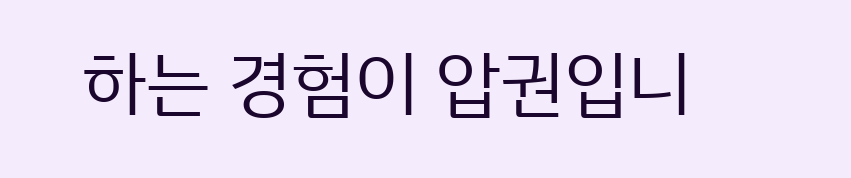하는 경험이 압권입니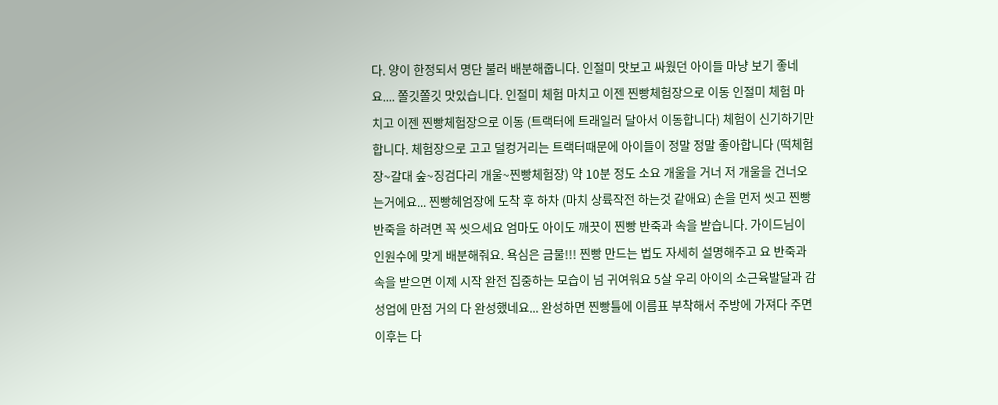다. 양이 한정되서 명단 불러 배분해줍니다. 인절미 맛보고 싸웠던 아이들 마냥 보기 좋네요.... 쫄깃쫄깃 맛있습니다. 인절미 체험 마치고 이젠 찐빵체험장으로 이동 인절미 체험 마치고 이젠 찐빵체험장으로 이동 (트랙터에 트래일러 달아서 이동합니다) 체험이 신기하기만 합니다. 체험장으로 고고 덜컹거리는 트랙터때문에 아이들이 정말 정말 좋아합니다 (떡체험장~갈대 숲~징검다리 개울~찐빵체험장) 약 10분 정도 소요 개울을 거너 저 개울을 건너오는거에요... 찐빵헤엄장에 도착 후 하차 (마치 상륙작전 하는것 같애요) 손을 먼저 씻고 찐빵 반죽을 하려면 꼭 씻으세요 엄마도 아이도 깨끗이 찐빵 반죽과 속을 받습니다. 가이드님이 인원수에 맞게 배분해줘요. 욕심은 금물!!! 찐빵 만드는 법도 자세히 설명해주고 요 반죽과 속을 받으면 이제 시작 완전 집중하는 모습이 넘 귀여워요 5살 우리 아이의 소근육발달과 감성업에 만점 거의 다 완성했네요... 완성하면 찐빵틀에 이름표 부착해서 주방에 가져다 주면 이후는 다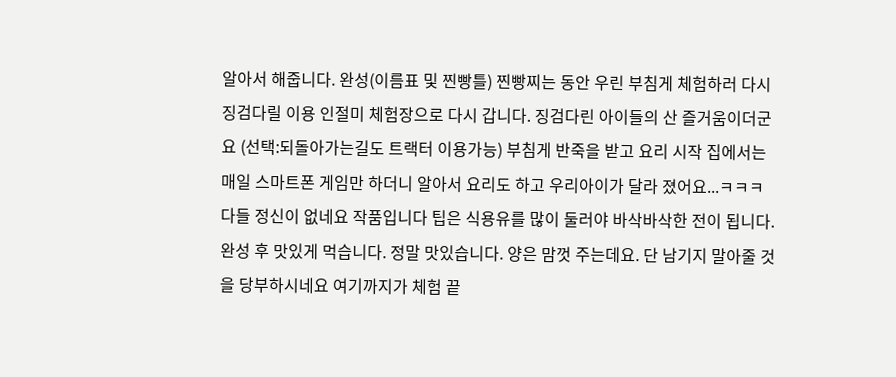알아서 해줍니다. 완성(이름표 및 찐빵틀) 찐빵찌는 동안 우린 부침게 체험하러 다시 징검다릴 이용 인절미 체험장으로 다시 갑니다. 징검다린 아이들의 산 즐거움이더군요 (선택:되돌아가는길도 트랙터 이용가능) 부침게 반죽을 받고 요리 시작 집에서는 매일 스마트폰 게임만 하더니 알아서 요리도 하고 우리아이가 달라 졌어요...ㅋㅋㅋ 다들 정신이 없네요 작품입니다 팁은 식용유를 많이 둘러야 바삭바삭한 전이 됩니다. 완성 후 맛있게 먹습니다. 정말 맛있습니다. 양은 맘껏 주는데요. 단 남기지 말아줄 것을 당부하시네요 여기까지가 체험 끝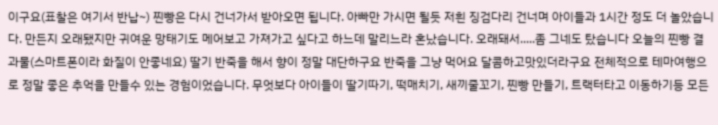이구요(표찰은 여기서 반납~) 찐빵은 다시 건너가서 받아오면 됩니다. 아빠만 가시면 될듯 저흰 징검다리 건너며 아이들과 1시간 정도 더 놀았습니다. 만든지 오래됐지만 귀여운 망태기도 메어보고 가져가고 싶다고 하느데 말리느라 혼났습니다. 오래돼서.....좀 그네도 탔습니다 오늘의 찐빵 결과물(스마트폰이라 화질이 안좋네요) 딸기 반죽을 해서 향이 정말 대단하구요 반죽을 그냥 먹어요 달콤하고맛있더라구요 전체적으로 테마여행으로 정말 좋은 추억을 만들수 있는 경험이었습니다. 무엇보다 아이들이 딸기따기, 떡매치기, 새끼줄꼬기, 찐빵 만들기, 트랙터타고 이동하기등 모든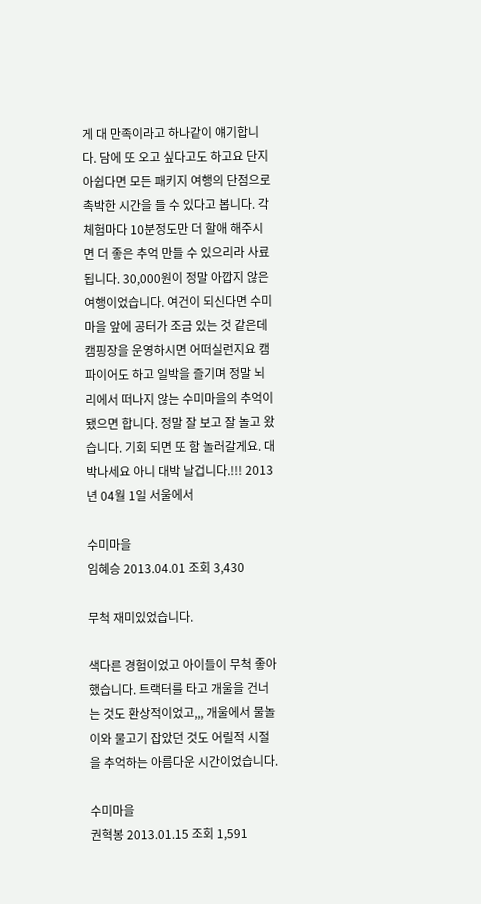게 대 만족이라고 하나같이 얘기합니다. 담에 또 오고 싶다고도 하고요 단지 아쉽다면 모든 패키지 여행의 단점으로 촉박한 시간을 들 수 있다고 봅니다. 각 체험마다 10분정도만 더 할애 해주시면 더 좋은 추억 만들 수 있으리라 사료 됩니다. 30,000원이 정말 아깝지 않은 여행이었습니다. 여건이 되신다면 수미마을 앞에 공터가 조금 있는 것 같은데 캠핑장을 운영하시면 어떠실런지요 캠파이어도 하고 일박을 즐기며 정말 뇌리에서 떠나지 않는 수미마을의 추억이 됐으면 합니다. 정말 잘 보고 잘 놀고 왔습니다. 기회 되면 또 함 놀러갈게요. 대박나세요 아니 대박 날겁니다.!!! 2013년 04월 1일 서울에서

수미마을
임혜승 2013.04.01 조회 3,430

무척 재미있었습니다.

색다른 경험이었고 아이들이 무척 좋아했습니다. 트랙터를 타고 개울을 건너는 것도 환상적이었고,,, 개울에서 물놀이와 물고기 잡았던 것도 어릴적 시절을 추억하는 아름다운 시간이었습니다.

수미마을
권혁봉 2013.01.15 조회 1,591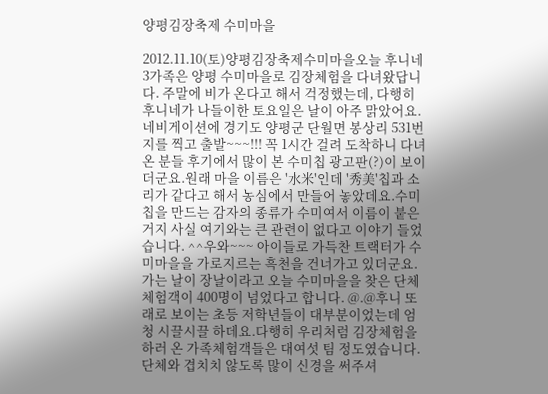양평김장축제 수미마을

2012.11.10(토)양평김장축제수미마을오늘 후니네 3가족은 양평 수미마을로 김장체험을 다녀왔답니다. 주말에 비가 온다고 해서 걱정했는데, 다행히 후니네가 나들이한 토요일은 날이 아주 맑았어요.네비게이션에 경기도 양평군 단월면 봉상리 531번지를 찍고 출발~~~!!! 꼭 1시간 걸려 도착하니 다녀온 분들 후기에서 많이 본 수미칩 광고판(?)이 보이더군요.원래 마을 이름은 '水米'인데 '秀美'칩과 소리가 같다고 해서 농심에서 만들어 놓았데요.수미칩을 만드는 감자의 종류가 수미여서 이름이 붙은 거지 사실 여기와는 큰 관련이 없다고 이야기 들었습니다. ^^우와~~~ 아이들로 가득찬 트랙터가 수미마을을 가로지르는 흑천을 건너가고 있더군요.가는 날이 장날이라고 오늘 수미마을을 찾은 단체체험객이 400명이 넘었다고 합니다. @.@후니 또래로 보이는 초등 저학년들이 대부분이었는데 엄청 시끌시끌 하데요.다행히 우리처럼 김장체험을 하러 온 가족체험객들은 대여섯 팀 정도였습니다.단체와 겹치치 않도록 많이 신경을 써주셔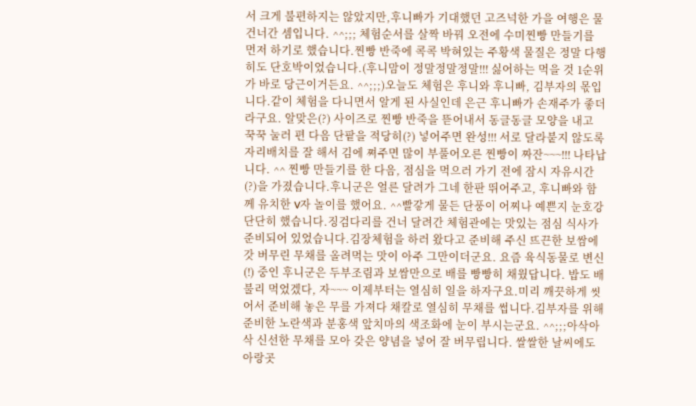서 크게 불편하지는 않았지만,후니빠가 기대했던 고즈넉한 가을 여행은 물 건너간 셈입니다. ^^;;; 체험순서를 살짝 바꿔 오전에 수미찐빵 만들기를 먼저 하기로 했습니다.찐빵 반죽에 콕콕 박혀있는 주황색 물질은 정말 다행히도 단호박이었습니다.(후니맘이 정말정말정말!!! 싫어하는 먹을 것 1순위가 바로 당근이거든요. ^^;;;)오늘도 체험은 후니와 후니빠, 김부자의 몫입니다.같이 체험을 다니면서 알게 된 사실인데 은근 후니빠가 손재주가 좋더라구요. 알맞은(?) 사이즈로 찐빵 반죽을 뜯어내서 동글동글 모양을 내고 꾹꾹 눌러 편 다음 단팥을 적당히(?) 넣어주면 완성!!! 서로 달라붙지 않도록 자리배치를 잘 해서 김에 쪄주면 많이 부풀어오른 찐빵이 짜잔~~~!!! 나타납니다. ^^ 찐빵 만들기를 한 다음, 점심을 먹으러 가기 전에 잠시 자유시간(?)을 가졌습니다.후니군은 얼른 달려가 그네 한판 뛰어주고, 후니빠와 함께 유치한 V자 놀이를 했어요. ^^빨갛게 물든 단풍이 어찌나 예쁜지 눈호강 단단히 했습니다.징검다리를 건너 달려간 체험관에는 맛있는 점심 식사가 준비되어 있었습니다.김장체험을 하러 왔다고 준비해 주신 뜨끈한 보쌈에 갓 버무린 무채를 올려먹는 맛이 아주 그만이더군요. 요즘 육식동물로 변신(!) 중인 후니군은 두부조림과 보쌈만으로 배를 빵빵히 채웠답니다. 밥도 배불리 먹었겠다, 자~~~ 이제부터는 열심히 일을 하자구요.미리 깨끗하게 씻어서 준비해 놓은 무를 가져다 채칼로 열심히 무채를 썹니다.김부자를 위해 준비한 노란색과 분홍색 앞치마의 색조화에 눈이 부시는군요. ^^;;;아삭아삭 신선한 무채를 모아 갖은 양념을 넣어 잘 버무립니다. 쌀쌀한 날씨에도 아랑곳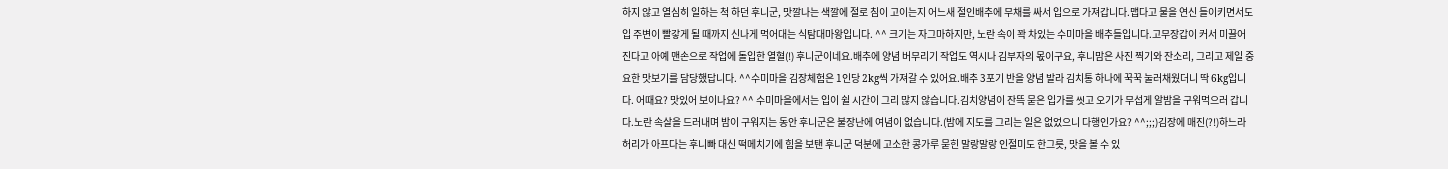하지 않고 열심히 일하는 척 하던 후니군, 맛깔나는 색깔에 절로 침이 고이는지 어느새 절인배추에 무채를 싸서 입으로 가져갑니다.맵다고 물을 연신 들이키면서도 입 주변이 빨갛게 될 때까지 신나게 먹어대는 식탐대마왕입니다. ^^ 크기는 자그마하지만, 노란 속이 꽉 차있는 수미마을 배추들입니다.고무장갑이 커서 미끌어진다고 아예 맨손으로 작업에 돌입한 열혈(!) 후니군이네요.배추에 양념 버무리기 작업도 역시나 김부자의 몫이구요, 후니맘은 사진 찍기와 잔소리, 그리고 제일 중요한 맛보기를 담당했답니다. ^^수미마을 김장체험은 1인당 2kg씩 가져갈 수 있어요.배추 3포기 반을 양념 발라 김치통 하나에 꾹꾹 눌러채웠더니 딱 6kg입니다. 어때요? 맛있어 보이나요? ^^ 수미마을에서는 입이 쉴 시간이 그리 많지 않습니다.김치양념이 잔뜩 묻은 입가를 씻고 오기가 무섭게 알밤을 구워먹으러 갑니다.노란 속살을 드러내며 밤이 구워지는 동안 후니군은 불장난에 여념이 없습니다.(밤에 지도를 그리는 일은 없었으니 다행인가요? ^^;;;)김장에 매진(?!)하느라 허리가 아프다는 후니빠 대신 떡메치기에 힘을 보탠 후니군 덕분에 고소한 콩가루 묻힌 말랑말랑 인절미도 한그릇, 맛을 볼 수 있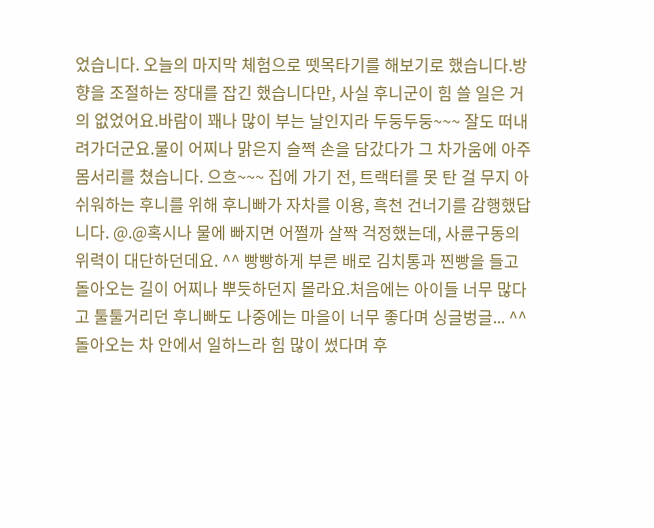었습니다. 오늘의 마지막 체험으로 뗏목타기를 해보기로 했습니다.방향을 조절하는 장대를 잡긴 했습니다만, 사실 후니군이 힘 쓸 일은 거의 없었어요.바람이 꽤나 많이 부는 날인지라 두둥두둥~~~ 잘도 떠내려가더군요.물이 어찌나 맑은지 슬쩍 손을 담갔다가 그 차가움에 아주 몸서리를 쳤습니다. 으흐~~~ 집에 가기 전, 트랙터를 못 탄 걸 무지 아쉬워하는 후니를 위해 후니빠가 자차를 이용, 흑천 건너기를 감행했답니다. @.@혹시나 물에 빠지면 어쩔까 살짝 걱정했는데, 사륜구동의 위력이 대단하던데요. ^^ 빵빵하게 부른 배로 김치통과 찐빵을 들고 돌아오는 길이 어찌나 뿌듯하던지 몰라요.처음에는 아이들 너무 많다고 툴툴거리던 후니빠도 나중에는 마을이 너무 좋다며 싱글벙글... ^^돌아오는 차 안에서 일하느라 힘 많이 썼다며 후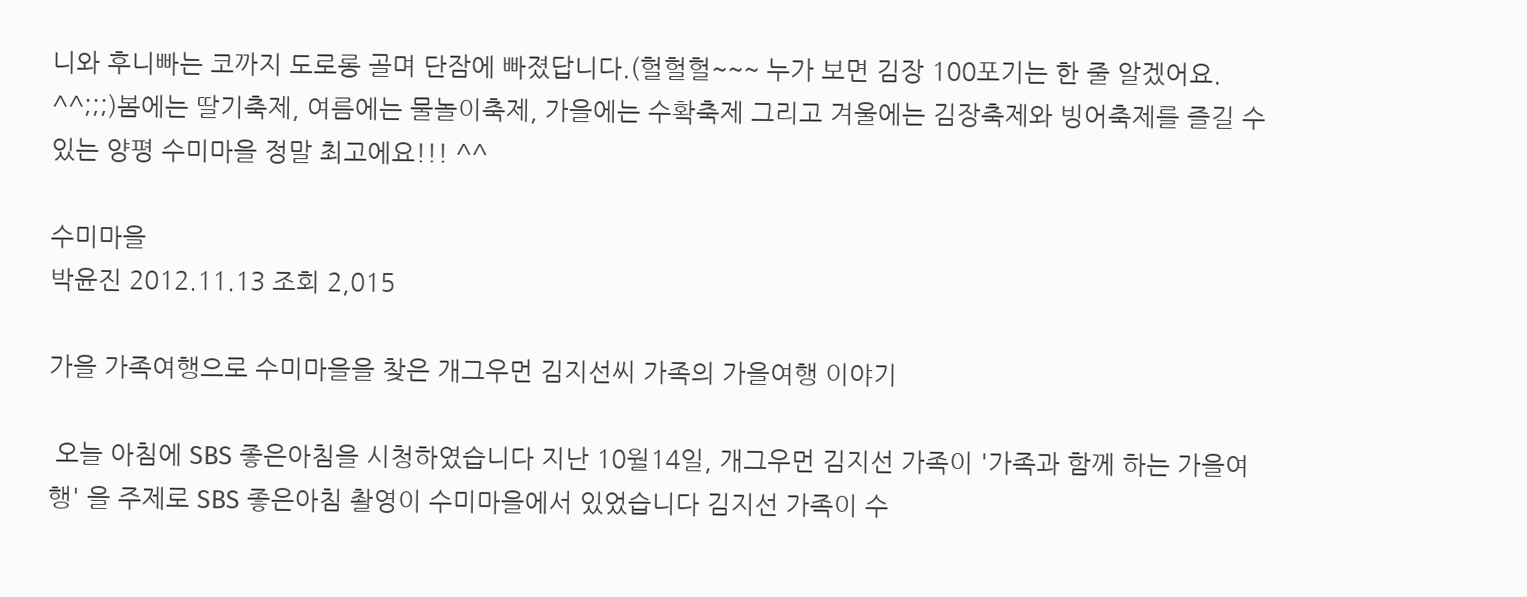니와 후니빠는 코까지 도로롱 골며 단잠에 빠졌답니다.(헐헐헐~~~ 누가 보면 김장 100포기는 한 줄 알겠어요. ^^;;;)봄에는 딸기축제, 여름에는 물놀이축제, 가을에는 수확축제 그리고 겨울에는 김장축제와 빙어축제를 즐길 수 있는 양평 수미마을 정말 최고에요!!! ^^

수미마을
박윤진 2012.11.13 조회 2,015

가을 가족여행으로 수미마을을 찾은 개그우먼 김지선씨 가족의 가을여행 이야기

 오늘 아침에 SBS 좋은아침을 시청하였습니다 지난 10월14일, 개그우먼 김지선 가족이 '가족과 함께 하는 가을여행' 을 주제로 SBS 좋은아침 촬영이 수미마을에서 있었습니다 김지선 가족이 수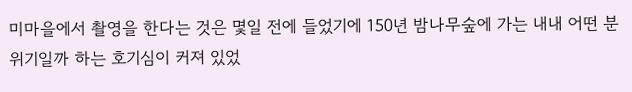미마을에서 촬영을 한다는 것은 몇일 전에 들었기에 150년 밤나무숲에 가는 내내 어떤 분위기일까 하는 호기심이 커져 있었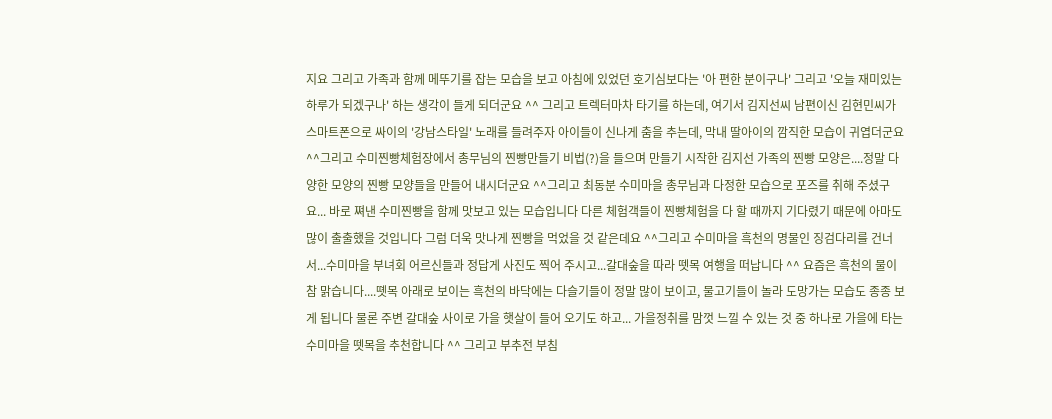지요 그리고 가족과 함께 메뚜기를 잡는 모습을 보고 아침에 있었던 호기심보다는 '아 편한 분이구나' 그리고 '오늘 재미있는 하루가 되겠구나' 하는 생각이 들게 되더군요 ^^ 그리고 트렉터마차 타기를 하는데, 여기서 김지선씨 남편이신 김현민씨가 스마트폰으로 싸이의 '강남스타일' 노래를 들려주자 아이들이 신나게 춤을 추는데, 막내 딸아이의 깜직한 모습이 귀엽더군요 ^^그리고 수미찐빵체험장에서 총무님의 찐빵만들기 비법(?)을 들으며 만들기 시작한 김지선 가족의 찐빵 모양은....정말 다양한 모양의 찐빵 모양들을 만들어 내시더군요 ^^그리고 최동분 수미마을 총무님과 다정한 모습으로 포즈를 취해 주셨구요... 바로 쪄낸 수미찐빵을 함께 맛보고 있는 모습입니다 다른 체험객들이 찐빵체험을 다 할 때까지 기다렸기 때문에 아마도 많이 출출했을 것입니다 그럼 더욱 맛나게 찐빵을 먹었을 것 같은데요 ^^그리고 수미마을 흑천의 명물인 징검다리를 건너서...수미마을 부녀회 어르신들과 정답게 사진도 찍어 주시고...갈대숲을 따라 뗏목 여행을 떠납니다 ^^ 요즘은 흑천의 물이 참 맑습니다....똇목 아래로 보이는 흑천의 바닥에는 다슬기들이 정말 많이 보이고, 물고기들이 놀라 도망가는 모습도 종종 보게 됩니다 물론 주변 갈대숲 사이로 가을 햇살이 들어 오기도 하고... 가을정취를 맘껏 느낄 수 있는 것 중 하나로 가을에 타는 수미마을 뗏목을 추천합니다 ^^ 그리고 부추전 부침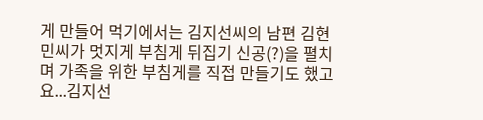게 만들어 먹기에서는 김지선씨의 남편 김현민씨가 멋지게 부침게 뒤집기 신공(?)을 펼치며 가족을 위한 부침게를 직접 만들기도 했고요...김지선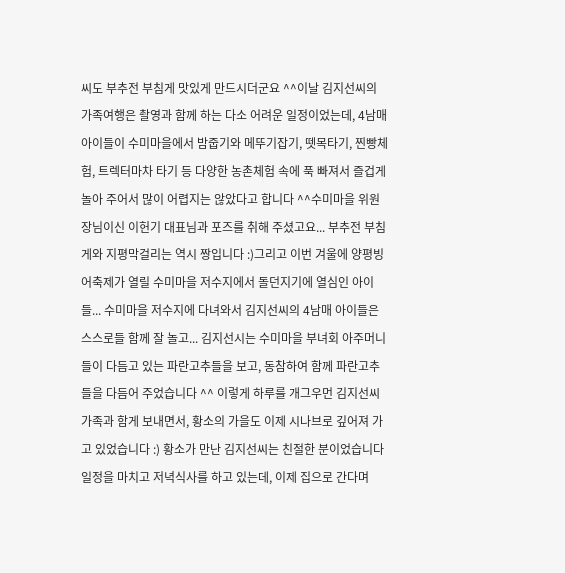씨도 부추전 부침게 맛있게 만드시더군요 ^^이날 김지선씨의 가족여행은 촬영과 함께 하는 다소 어려운 일정이었는데, 4남매 아이들이 수미마을에서 밤줍기와 메뚜기잡기, 뗏목타기, 찐빵체험, 트렉터마차 타기 등 다양한 농촌체험 속에 푹 빠져서 즐겁게 놀아 주어서 많이 어렵지는 않았다고 합니다 ^^수미마을 위원장님이신 이헌기 대표님과 포즈를 취해 주셨고요... 부추전 부침게와 지평막걸리는 역시 짱입니다 :)그리고 이번 겨울에 양평빙어축제가 열릴 수미마을 저수지에서 돌던지기에 열심인 아이들... 수미마을 저수지에 다녀와서 김지선씨의 4남매 아이들은 스스로들 함께 잘 놀고... 김지선시는 수미마을 부녀회 아주머니들이 다듬고 있는 파란고추들을 보고, 동참하여 함께 파란고추들을 다듬어 주었습니다 ^^ 이렇게 하루를 개그우먼 김지선씨 가족과 함게 보내면서, 황소의 가을도 이제 시나브로 깊어져 가고 있었습니다 :) 황소가 만난 김지선씨는 친절한 분이었습니다 일정을 마치고 저녁식사를 하고 있는데, 이제 집으로 간다며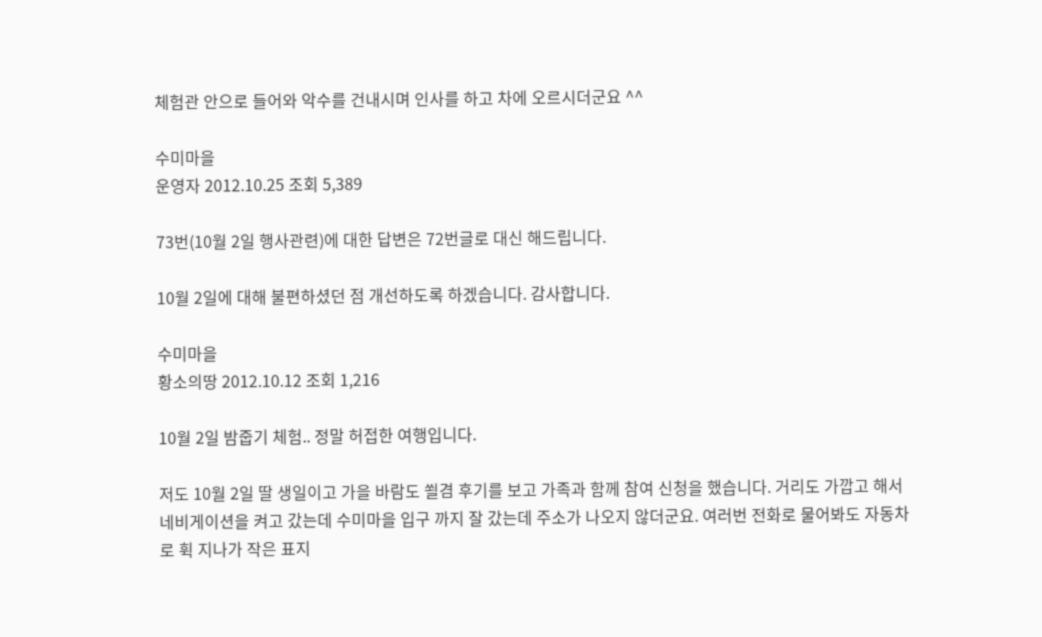체험관 안으로 들어와 악수를 건내시며 인사를 하고 차에 오르시더군요 ^^

수미마을
운영자 2012.10.25 조회 5,389

73번(10월 2일 행사관련)에 대한 답변은 72번글로 대신 해드립니다.

10월 2일에 대해 불편하셨던 점 개선하도록 하겠습니다. 감사합니다.

수미마을
황소의땅 2012.10.12 조회 1,216

10월 2일 밤줍기 체험.. 정말 허접한 여행입니다.

저도 10월 2일 딸 생일이고 가을 바람도 쐴겸 후기를 보고 가족과 함께 참여 신청을 했습니다. 거리도 가깝고 해서 네비게이션을 켜고 갔는데 수미마을 입구 까지 잘 갔는데 주소가 나오지 않더군요. 여러번 전화로 물어봐도 자동차로 휙 지나가 작은 표지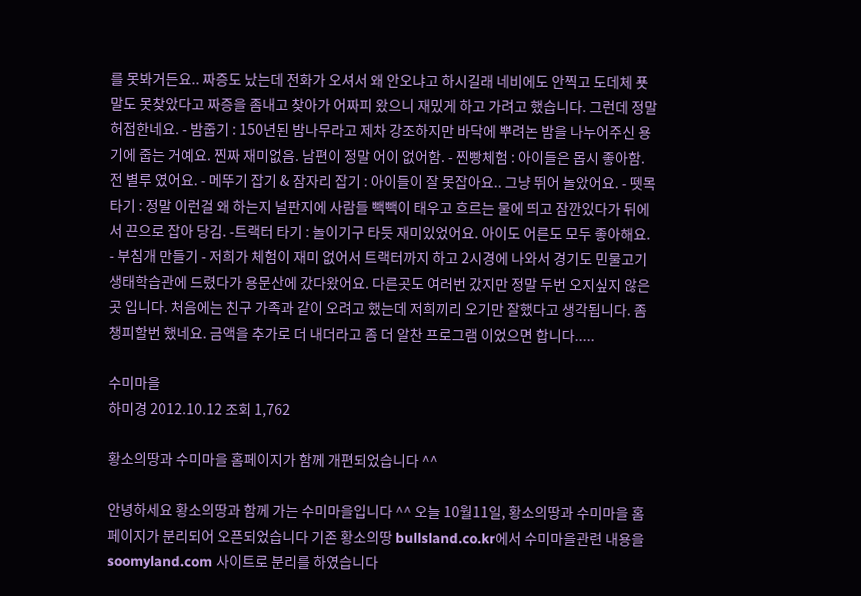를 못봐거든요.. 짜증도 났는데 전화가 오셔서 왜 안오냐고 하시길래 네비에도 안찍고 도데체 푯말도 못찾았다고 짜증을 좀내고 찾아가 어짜피 왔으니 재밌게 하고 가려고 했습니다. 그런데 정말 허접한네요. - 밤줍기 : 150년된 밤나무라고 제차 강조하지만 바닥에 뿌려논 밤을 나누어주신 용기에 줍는 거예요. 찐짜 재미없음. 남편이 정말 어이 없어함. - 찐빵체험 : 아이들은 몹시 좋아함. 전 별루 였어요. - 메뚜기 잡기 & 잠자리 잡기 : 아이들이 잘 못잡아요.. 그냥 뛰어 놀았어요. - 뗏목타기 : 정말 이런걸 왜 하는지 널판지에 사람들 빽빽이 태우고 흐르는 물에 띄고 잠깐있다가 뒤에서 끈으로 잡아 당김. -트랙터 타기 : 놀이기구 타듯 재미있었어요. 아이도 어른도 모두 좋아해요. - 부침개 만들기 - 저희가 체험이 재미 없어서 트랙터까지 하고 2시경에 나와서 경기도 민물고기 생태학습관에 드렸다가 용문산에 갔다왔어요. 다른곳도 여러번 갔지만 정말 두번 오지싶지 않은곳 입니다. 처음에는 친구 가족과 같이 오려고 했는데 저희끼리 오기만 잘했다고 생각됩니다. 좀 챙피할번 했네요. 금액을 추가로 더 내더라고 좀 더 알찬 프로그램 이었으면 합니다.....

수미마을
하미경 2012.10.12 조회 1,762

황소의땅과 수미마을 홈페이지가 함께 개편되었습니다 ^^

안녕하세요 황소의땅과 함께 가는 수미마을입니다 ^^ 오늘 10월11일, 황소의땅과 수미마을 홈페이지가 분리되어 오픈되었습니다 기존 황소의땅 bullsland.co.kr에서 수미마을관련 내용을 soomyland.com 사이트로 분리를 하였습니다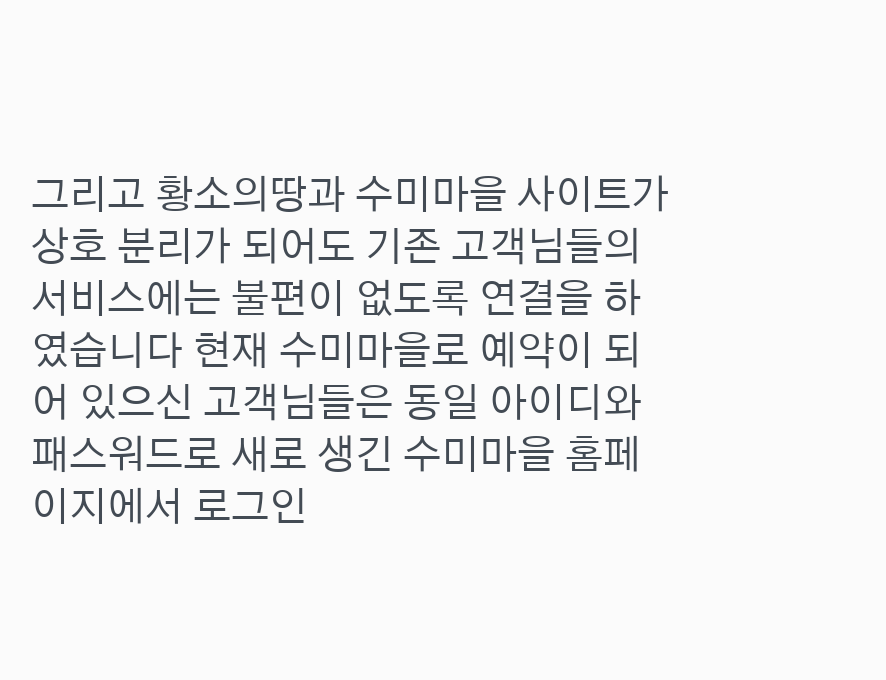그리고 황소의땅과 수미마을 사이트가 상호 분리가 되어도 기존 고객님들의 서비스에는 불편이 없도록 연결을 하였습니다 현재 수미마을로 예약이 되어 있으신 고객님들은 동일 아이디와 패스워드로 새로 생긴 수미마을 홈페이지에서 로그인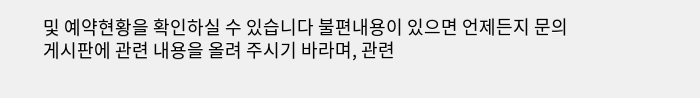및 예약현황을 확인하실 수 있습니다 불편내용이 있으면 언제든지 문의게시판에 관련 내용을 올려 주시기 바라며, 관련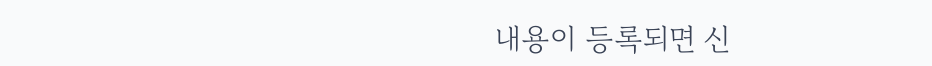내용이 등록되면 신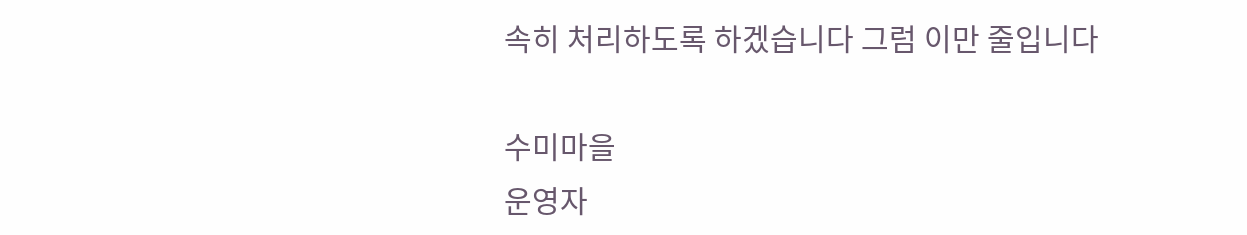속히 처리하도록 하겠습니다 그럼 이만 줄입니다

수미마을
운영자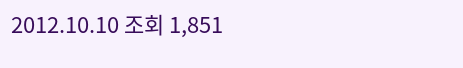2012.10.10 조회 1,851